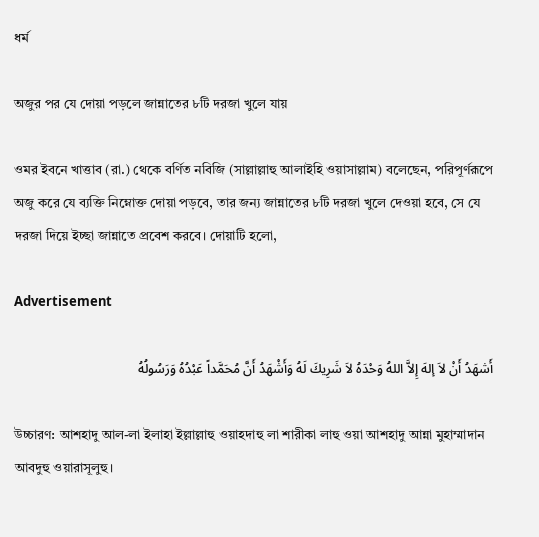ধর্ম

অজুর পর যে দোয়া পড়লে জান্নাতের ৮টি দরজা খুলে যায়

ওমর ইবনে খাত্তাব (রা.) থেকে বর্ণিত নবিজি (সাল্লাল্লাহু আলাইহি ওয়াসাল্লাম) বলেছেন, পরিপূর্ণরূপে অজু করে যে ব্যক্তি নিম্নোক্ত দোয়া পড়বে, তার জন্য জান্নাতের ৮টি দরজা খুলে দেওয়া হবে, সে যে দরজা দিয়ে ইচ্ছা জান্নাতে প্রবেশ করবে। দোয়াটি হলো,

Advertisement

أَشهَدُ أَنْ لاَ إلهَ إِلاَّ اللهُ وَحْدَهُ لاَ شَرِيكَ لَهُ وَأَشْهَدُ أَنَّ مُحَمَّداً عَبْدُهُ وَرَسُولُهُ

উচ্চারণ: আশহাদু আল-লা ইলাহা ইল্লাল্লাহু ওয়াহদাহু লা শারীকা লাহু ওয়া আশহাদু আন্না মুহাম্মাদান আবদুহু ওয়ারাসূলুহু।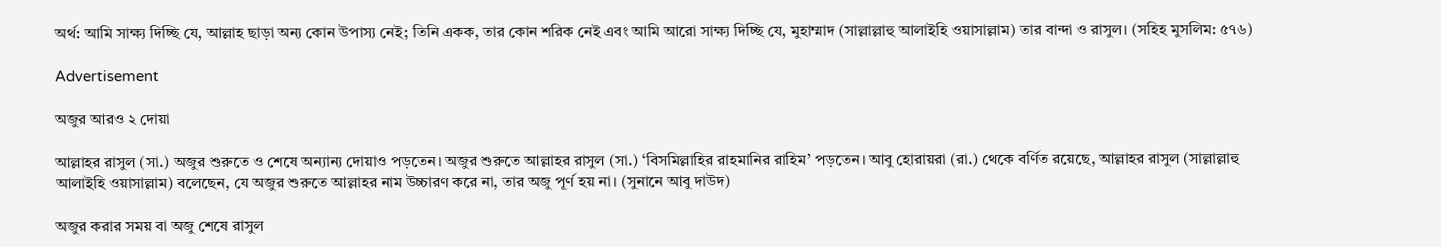অর্থ: আমি সাক্ষ্য দিচ্ছি যে, আল্লাহ ছাড়া অন্য কোন উপাস্য নেই; তিনি একক, তার কোন শরিক নেই এবং আমি আরো সাক্ষ্য দিচ্ছি যে, মুহাম্মাদ (সাল্লাল্লাহু আলাইহি ওয়াসাল্লাম) তার বান্দা ও রাসুল। (সহিহ মুসলিম: ৫৭৬)

Advertisement

অজুর আরও ২ দোয়া

আল্লাহর রাসুল (সা.) অজুর শুরুতে ও শেষে অন্যান্য দোয়াও পড়তেন। অজুর শুরুতে আল্লাহর রাসুল (সা.) ‘বিসমিল্লাহির রাহমানির রাহিম’ পড়তেন। আবু হোরায়রা (রা.) থেকে বর্ণিত রয়েছে, আল্লাহর রাসুল (সাল্লাল্লাহু আলাইহি ওয়াসাল্লাম) বলেছেন, যে অজুর শুরুতে আল্লাহর নাম উচ্চারণ করে না, তার অজু পূর্ণ হয় না। (সুনানে আবু দাউদ)

অজুর করার সময় বা অজু শেষে রাসুল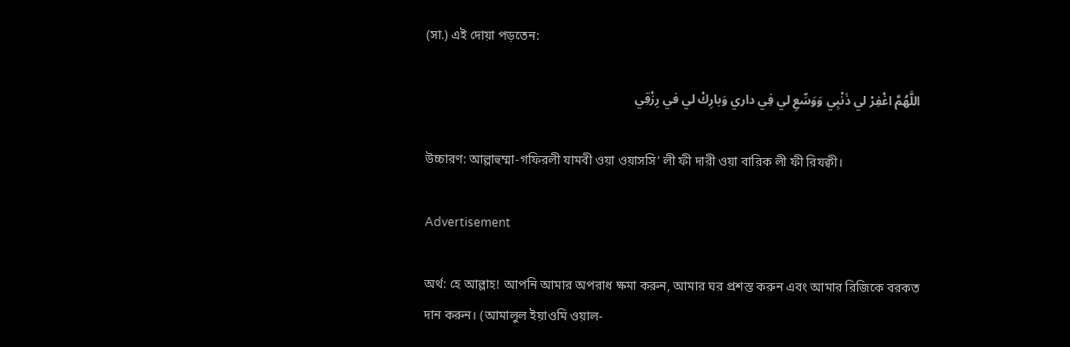(সা.) এই দোয়া পড়তেন:

اللَّهُمَّ اغْفِرْ لي ذَنْبِي وَوَسِّعِ لي فِي داري وَبارِكْ لي في رِزْقِي

উচ্চারণ: আল্লাহুম্মা-গফিরলী যামবী ওয়া ওয়াসসি’ লী ফী দারী ওয়া বারিক লী ফী রিযক্বী।

Advertisement

অর্থ: হে আল্লাহ! আপনি আমার অপরাধ ক্ষমা করুন, আমার ঘর প্রশস্ত করুন এবং আমার রিজিকে বরকত দান করুন। (আমালুল ইয়াওমি ওয়াল-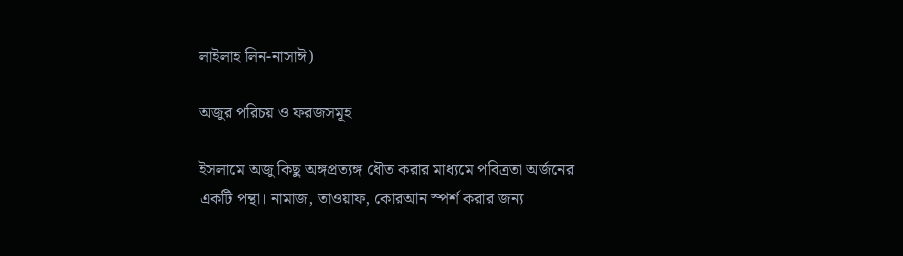লাইলাহ লিন-নাসাঈ)

অজুর পরিচয় ও ফরজসমূহ

ইসলামে অজু কিছু অঙ্গপ্রত্যঙ্গ ধৌত করার মাধ্যমে পবিত্রতা অর্জনের একটি পন্থা। নামাজ, তাওয়াফ, কোরআন স্পর্শ করার জন্য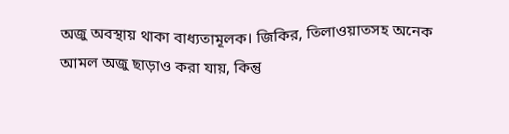অজু অবস্থায় থাকা বাধ্যতামূলক। জিকির, তিলাওয়াতসহ অনেক আমল অজু ছাড়াও করা যায়, কিন্তু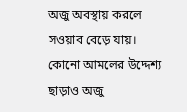অজু অবস্থায় করলে সওয়াব বেড়ে যায়। কোনো আমলের উদ্দেশ্য ছাড়াও অজু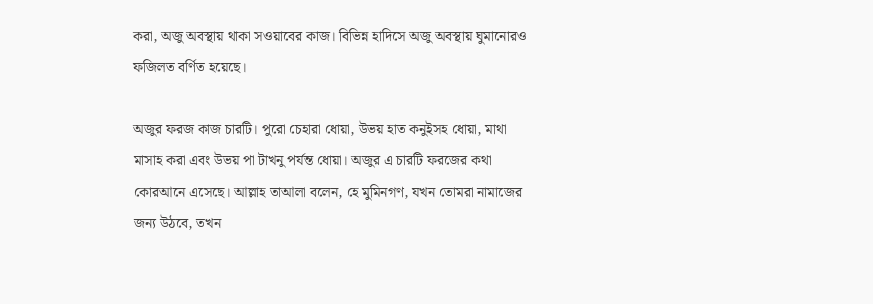করা, অজু অবস্থায় থাকা সওয়াবের কাজ। বিভিন্ন হাদিসে অজু অবস্থায় ঘুমানোরও ফজিলত বর্ণিত হয়েছে।

অজুর ফরজ কাজ চারটি। পুরো চেহারা ধোয়া, উভয় হাত কনুইসহ ধোয়া, মাথা মাসাহ করা এবং উভয় পা টাখনু পর্যন্ত ধোয়া। অজুর এ চারটি ফরজের কথা কোরআনে এসেছে। আল্লাহ তাআলা বলেন, হে মুমিনগণ, যখন তোমরা নামাজের জন্য উঠবে, তখন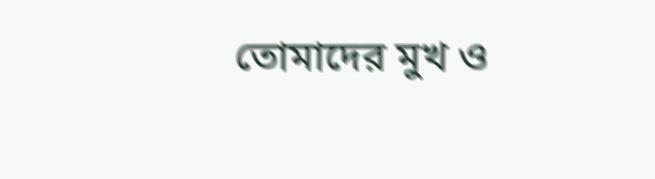তোমাদের মুখ ও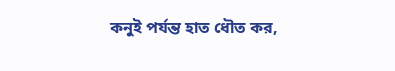কনুই পর্যন্ত হাত ধৌত কর,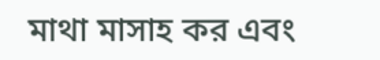মাথা মাসাহ কর এবং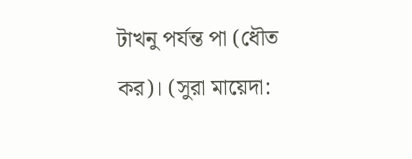টাখনু পর্যন্ত পা (ধৌত কর)। (সুরা মায়েদা: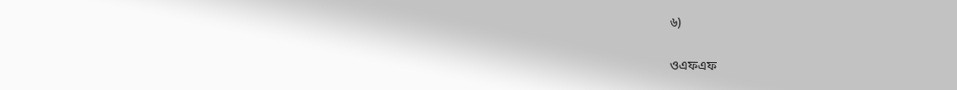৬)

ওএফএফ